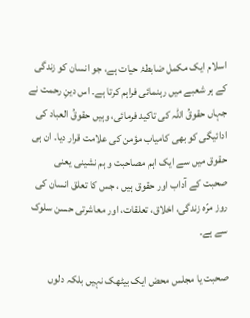اسلام ایک مکمل ضابطۂ حیات ہے، جو انسان کو زندگی کے ہر شعبے میں رہنمائی فراہم کرتا ہے۔ اس دینِ رحمت نے جہاں حقوقُ اللہ کی تاکید فرمائی، وہیں حقوقُ العباد کی ادائیگی کو بھی کامیاب مؤمن کی علامت قرار دیا۔ ان ہی حقوق میں سے ایک اہم مصاحبت و ہم نشینی یعنی صحبت کے آداب اور حقوق ہیں ، جس کا تعلق انسان کی روز مرّہ زندگی، اخلاق، تعلقات، اور معاشرتی حسن سلوک سے ہے۔

صحبت یا مجلس محض ایک بیٹھک نہیں بلکہ دلوں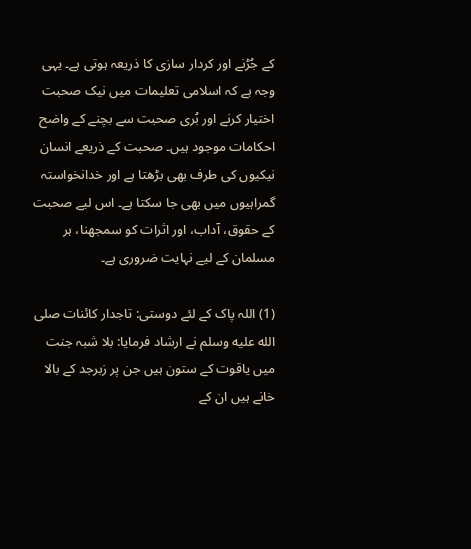کے جُڑنے اور کردار سازی کا ذریعہ ہوتی ہے۔ یہی وجہ ہے کہ اسلامی تعلیمات میں نیک صحبت اختیار کرنے اور بُری صحبت سے بچنے کے واضح احکامات موجود ہیں۔ صحبت کے ذریعے انسان نیکیوں کی طرف بھی بڑھتا ہے اور خدانخواستہ گمراہیوں میں بھی جا سکتا ہے۔ اس لیے صحبت کے حقوق، آداب، اور اثرات کو سمجھنا، ہر مسلمان کے لیے نہایت ضروری ہے۔

(1) اللہ پاک کے لئے دوستی: تاجدار کائنات صلى الله عليه وسلم نے ارشاد فرمایا: بلا شبہ جنت میں یاقوت کے ستون ہیں جن پر زبرجد کے بالا خانے ہیں ان کے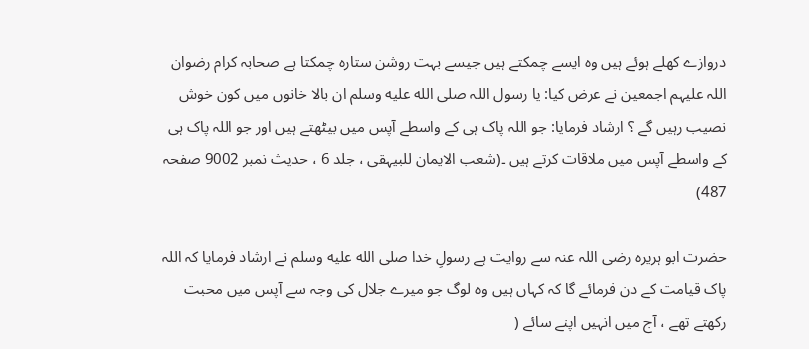دروازے کھلے ہوئے ہیں وہ ایسے چمکتے ہیں جیسے بہت روشن ستارہ چمکتا ہے صحابہ کرام رضوان اللہ علیہم اجمعین نے عرض کیا: یا رسول اللہ صلى الله عليه وسلم ان بالا خانوں میں کون خوش نصیب رہیں گے ؟ ارشاد فرمایا: جو اللہ پاک ہی کے واسطے آپس میں بیٹھتے ہیں اور جو اللہ پاک ہی کے واسطے آپس میں ملاقات کرتے ہیں ۔(شعب الایمان للبیہقی ، جلد 6 ، حدیث نمبر 9002 صفحہ 487)

حضرت ابو ہریرہ رضی اللہ عنہ سے روایت ہے رسولِ خدا صلى الله عليه وسلم نے ارشاد فرمایا کہ اللہ پاک قیامت کے دن فرمائے گا کہ کہاں ہیں وہ لوگ جو میرے جلال کی وجہ سے آپس میں محبت رکھتے تھے ، آج میں انہیں اپنے سائے (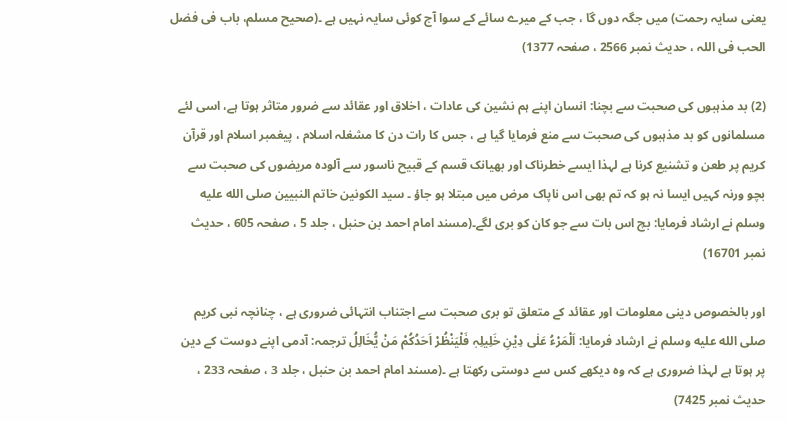یعنی سایہ رحمت) میں جگہ دوں گا ، جب کے میرے سائے کے سوا آج کوئی سایہ نہیں ہے ۔(صحیح مسلم، باب فی فضل الحب فی اللہ ، حدیث نمبر 2566 ، صفحہ 1377)

(2) بد مذہبوں کی صحبت سے بچنا: انسان اپنے ہم نشین کی عادات ، اخلاق اور عقائد سے ضرور متاثر ہوتا ہے، اسی لئے مسلمانوں کو بد مذہبوں کی صحبت سے منع فرمایا گیا ہے ، جس کا رات دن کا مشغلہ اسلام ، پیغمبر اسلام اور قرآن کریم پر طعن و تشنیع کرنا ہے لہذا ایسے خطرناک اور بھیانک قسم کے قبیح ناسور سے آلودہ مریضوں کی صحبت سے بچو ورنہ کہیں ایسا نہ ہو کہ تم بھی اس ناپاک مرض میں مبتلا ہو جاؤ ۔ سید الکونین خاتم النبیین صلى الله عليه وسلم نے ارشاد فرمایا: بچ اس بات سے جو کان کو بری لگے۔(مسند امام احمد بن حنبل ، جلد 5 ، صفحہ 605 ، حدیث نمبر 16701)

اور بالخصوص دینی معلومات اور عقائد کے متعلق تو بری صحبت سے اجتناب انتہائی ضروری ہے ، چنانچہ نبی کریم صلى الله عليه وسلم نے ارشاد فرمایا: اَلْمَرْءُ عَلٰی دِیْنِ خَلِیلِہٖ فَلْیَنْظُرْ اَحَدُکُمْ مَنْ یُّخَالِلُ ترجمہ: آدمی اپنے دوست کے دین پر ہوتا ہے لہذا ضروری ہے کہ وہ دیکھے کس سے دوستی رکھتا ہے ۔(مسند امام احمد بن حنبل ، جلد 3 ، صفحہ 233 ، حدیث نمبر 7425)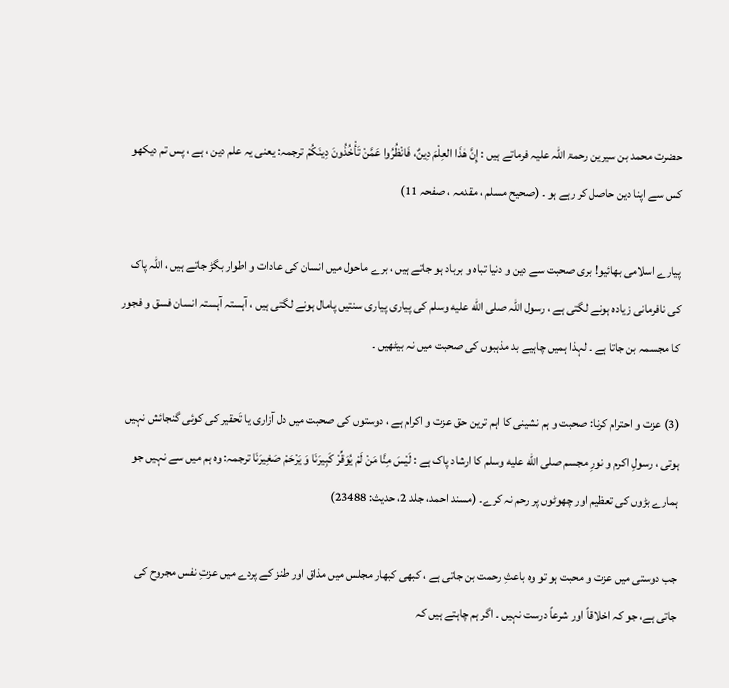حضرت محمد بن سیرین رحمۃ اللہ علیہ فرماتے ہیں : إِنَّ هٰذَا العِلْمَ دِينٌ، فَانْظُرُوا عَمَّنْ تَأْخُذُونَ دِينَكُمْ ترجمہ: یعنی یہ علم دین ، ہے ، پس تم دیکھو کس سے اپنا دین حاصل کر رہے ہو ۔ (صحیح مسلم ، مقدمہ ، صفحہ 11)

پیارے اسلامی بھائیو! بری صحبت سے دین و دنیا تباہ و برباد ہو جاتے ہیں ، برے ماحول میں انسان کی عادات و اطوار بگڑ جاتے ہیں ، اللہ پاک کی نافرمانی زیادہ ہونے لگتی ہے ، رسول اللہ صلى الله عليه وسلم کی پیاری پیاری سنتیں پامال ہونے لگتی ہیں ، آہستہ آہستہ انسان فسق و فجور کا مجسمہ بن جاتا ہے ۔ لہذا ہمیں چاہیے بد مذہبوں کی صحبت میں نہ بیٹھیں ۔

(3) عزت و احترام کرنا: صحبت و ہم نشینی کا اہم ترین حق عزت و اکرام ہے ، دوستوں کی صحبت میں دل آزاری یا تَحقیر کی کوئی گنجائش نہیں ہوتی ، رسولِ اکرم و نورِ مجسم صلى الله عليه وسلم کا ارشاد پاک ہے : لَیْسَ مِنَّا مَنْ لَمْ یُوَقِّرْ کَبِیرَنَا وَ یَرْحَمْ صَغِیرَنَا ترجمہ: وہ ہم میں سے نہیں جو ہمارے بڑوں کی تعظیم اور چھوٹوں پر رحم نہ کرے۔ (مسند احمد، جلد 2، حدیث: 23488)

جب دوستی میں عزت و محبت ہو تو وہ باعثِ رحمت بن جاتی ہے ، کبھی کبھار مجلس میں مذاق اور طنز کے پردے میں عزتِ نفس مجروح کی جاتی ہے، جو کہ اخلاقاً اور شرعاً درست نہیں ۔ اگر ہم چاہتے ہیں کہ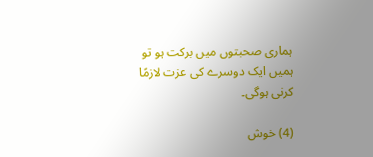ہماری صحبتوں میں برکت ہو تو ہمیں ایک دوسرے کی عزت لازمًا کرنی ہوگی۔

(4) خوش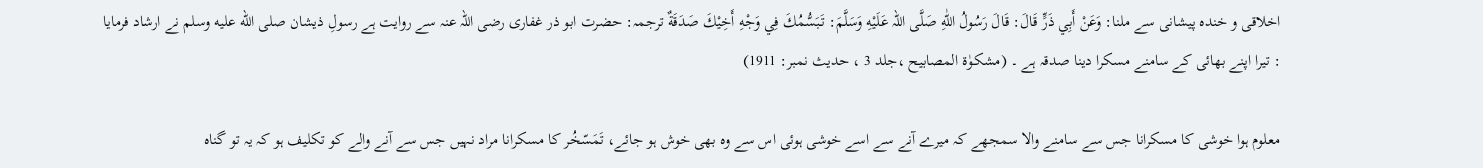اخلاقی و خندہ پیشانی سے ملنا: وَعَنْ أَبِي ذَرٍّ قَالَ: قَالَ رَسُولُ اللّٰهِ صَلَّی اللہ عَلَيْهِ وَسَلَّمَ: تَبَسُّمُكَ فِي وَجْهِ أَخِيْكَ صَدَقَةٌ ترجمہ: حضرت ابو ذر غفاری رضی اللہ عنہ سے روایت ہے رسولِ ذیشان صلى الله عليه وسلم نے ارشاد فرمایا : تیرا اپنے بھائی کے سامنے مسکرا دینا صدقہ ہے ۔ (مشکوٰۃ المصابیح ،جلد 3 ، حدیث نمبر: 1911)

معلوم ہوا خوشی کا مسکرانا جس سے سامنے والا سمجھے کہ میرے آنے سے اسے خوشی ہوئی اس سے وہ بھی خوش ہو جائے، تَمَسّخُر کا مسکرانا مراد نہیں جس سے آنے والے کو تکلیف ہو کہ یہ تو گناہ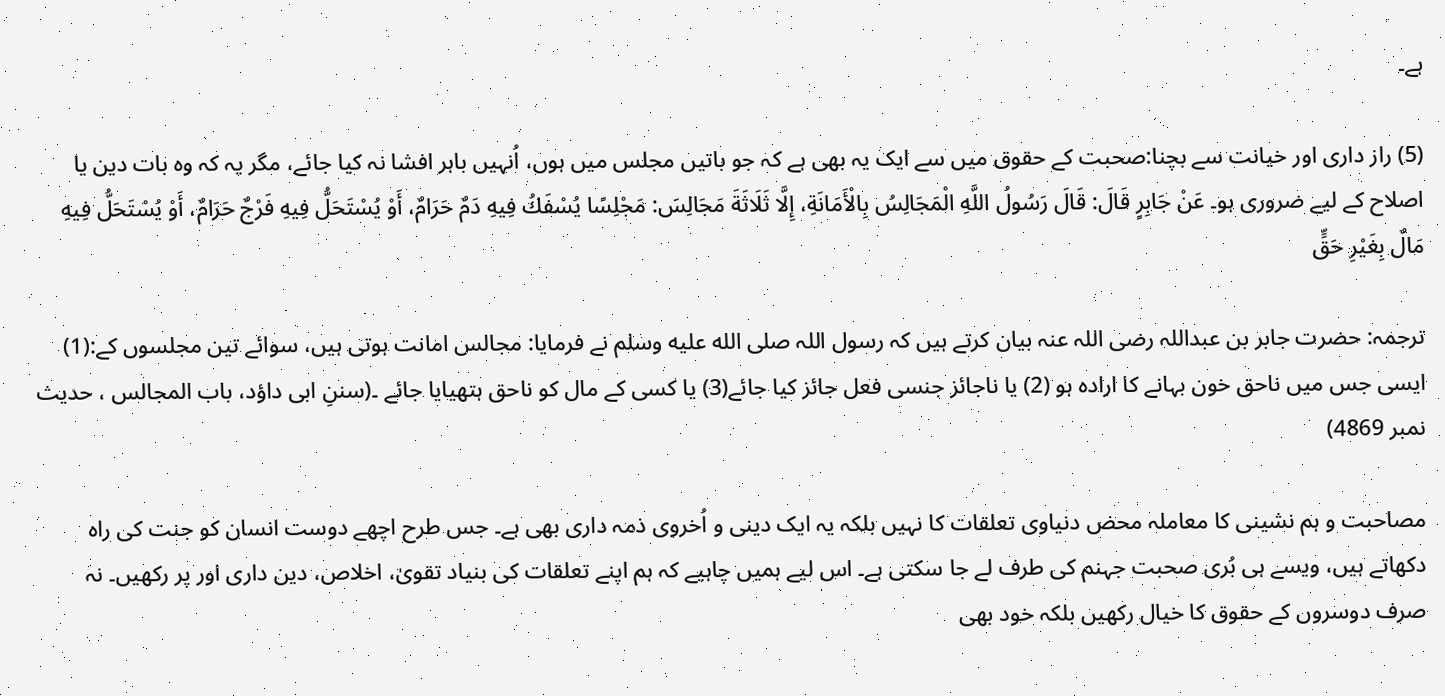ہے۔

(5) راز داری اور خیانت سے بچنا:صحبت کے حقوق میں سے ایک یہ بھی ہے کہ جو باتیں مجلس میں ہوں، اُنہیں باہر افشا نہ کیا جائے، مگر یہ کہ وہ بات دین یا اصلاح کے لیے ضروری ہو۔ عَنْ جَابِرٍ قَالَ: قَالَ رَسُولُ اللَّهِ الْمَجَالِسُ بِالْأَمَانَةِ، إِلَّا ثَلَاثَةَ مَجَالِسَ: مَجْلِسًا يُسْفَكُ فِيهِ دَمٌ حَرَامٌ، أَوْ يُسْتَحَلُّ فِيهِ فَرْجٌ حَرَامٌ، أَوْ يُسْتَحَلُّ فِيهِ مَالٌ بِغَيْرِ حَقٍّ

ترجمہ: حضرت جابر بن عبداللہ رضی اللہ عنہ بیان کرتے ہیں کہ رسول اللہ صلى الله عليه وسلم نے فرمایا: مجالس امانت ہوتی ہیں، سوائے تین مجلسوں کے:(1) ایسی جس میں ناحق خون بہانے کا ارادہ ہو (2) یا ناجائز جنسی فعل جائز کیا جائے(3) یا کسی کے مال کو ناحق ہتھیایا جائے ۔(سننِ ابی داؤد، باب المجالس ، حدیث نمبر 4869)

مصاحبت و ہم نشینی کا معاملہ محض دنیاوی تعلقات کا نہیں بلکہ یہ ایک دینی و اُخروی ذمہ داری بھی ہے۔ جس طرح اچھے دوست انسان کو جنت کی راہ دکھاتے ہیں، ویسے ہی بُری صحبت جہنم کی طرف لے جا سکتی ہے۔ اس لیے ہمیں چاہیے کہ ہم اپنے تعلقات کی بنیاد تقویٰ، اخلاص، دین داری اور پر رکھیں۔ نہ صرف دوسروں کے حقوق کا خیال رکھیں بلکہ خود بھی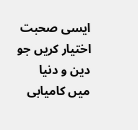ایسی صحبت اختیار کریں جو دین و دنیا میں کامیابی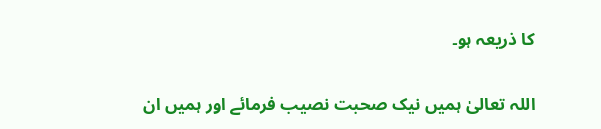کا ذریعہ ہو۔

اللہ تعالیٰ ہمیں نیک صحبت نصیب فرمائے اور ہمیں ان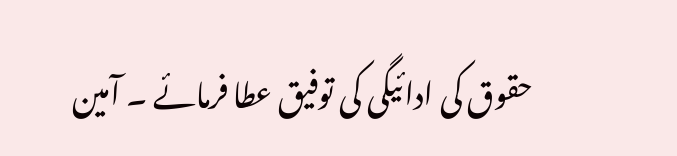حقوق کی ادائیگی کی توفیق عطا فرمائے ۔ آمین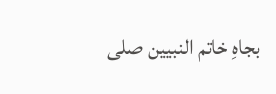بجاہِ خاتم النبیین صلى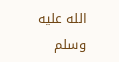الله عليه وسلم